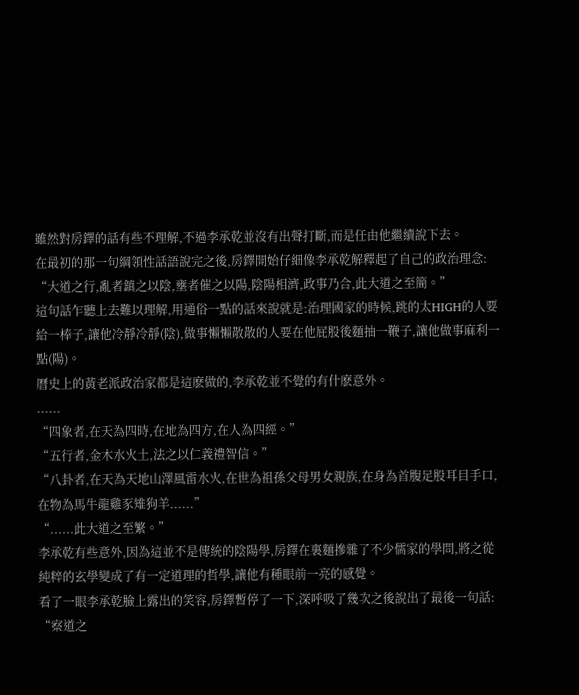雖然對房鐸的話有些不理解,不過李承乾並沒有出聲打斷,而是任由他繼續說下去。
在最初的那一句綱領性話語說完之後,房鐸開始仔細像李承乾解釋起了自己的政治理念:
“大道之行,亂者鎮之以陰,壅者催之以陽,陰陽相濟,政事乃合,此大道之至簡。”
這句話乍聽上去難以理解,用通俗一點的話來說就是:治理國家的時候,跳的太HIGH的人要給一棒子,讓他冷靜冷靜(陰),做事懶懶散散的人要在他屁股後麵抽一鞭子,讓他做事麻利一點(陽)。
曆史上的黃老派政治家都是這麽做的,李承乾並不覺的有什麽意外。
......
“四象者,在天為四時,在地為四方,在人為四經。”
“五行者,金木水火土,法之以仁義禮智信。”
“八卦者,在天為天地山澤風雷水火,在世為祖孫父母男女親族,在身為首腹足股耳目手口,在物為馬牛龍雞豕雉狗羊......”
“......此大道之至繁。”
李承乾有些意外,因為這並不是傳統的陰陽學,房鐸在裏麵摻雜了不少儒家的學問,將之從純粹的玄學變成了有一定道理的哲學,讓他有種眼前一亮的感覺。
看了一眼李承乾臉上露出的笑容,房鐸暫停了一下,深呼吸了幾次之後說出了最後一句話:
“察道之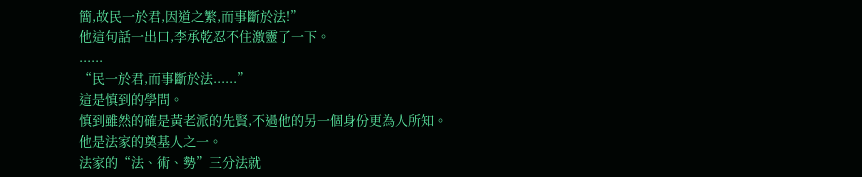簡,故民一於君,因道之繁,而事斷於法!”
他這句話一出口,李承乾忍不住激靈了一下。
......
“民一於君,而事斷於法......”
這是慎到的學問。
慎到雖然的確是黃老派的先賢,不過他的另一個身份更為人所知。
他是法家的奠基人之一。
法家的“法、術、勢”三分法就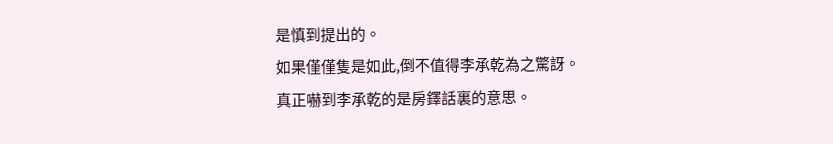是慎到提出的。
如果僅僅隻是如此,倒不值得李承乾為之驚訝。
真正嚇到李承乾的是房鐸話裏的意思。